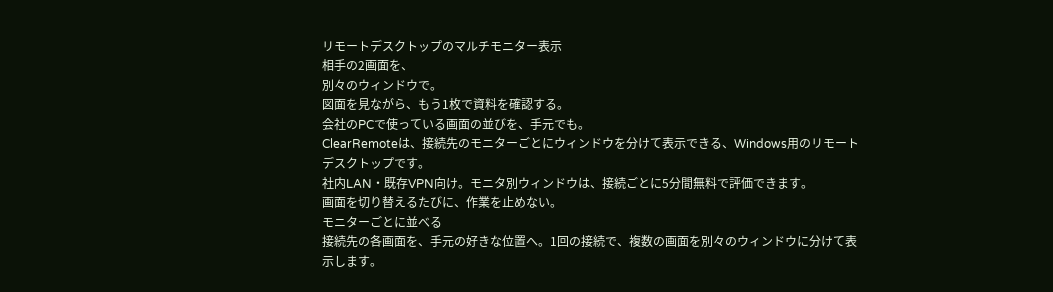リモートデスクトップのマルチモニター表示
相手の2画面を、
別々のウィンドウで。
図面を見ながら、もう1枚で資料を確認する。
会社のPCで使っている画面の並びを、手元でも。
ClearRemoteは、接続先のモニターごとにウィンドウを分けて表示できる、Windows用のリモートデスクトップです。
社内LAN・既存VPN向け。モニタ別ウィンドウは、接続ごとに5分間無料で評価できます。
画面を切り替えるたびに、作業を止めない。
モニターごとに並べる
接続先の各画面を、手元の好きな位置へ。1回の接続で、複数の画面を別々のウィンドウに分けて表示します。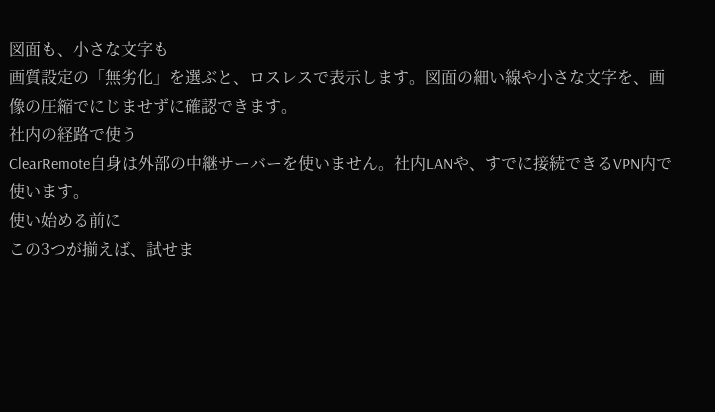図面も、小さな文字も
画質設定の「無劣化」を選ぶと、ロスレスで表示します。図面の細い線や小さな文字を、画像の圧縮でにじませずに確認できます。
社内の経路で使う
ClearRemote自身は外部の中継サーバーを使いません。社内LANや、すでに接続できるVPN内で使います。
使い始める前に
この3つが揃えば、試せま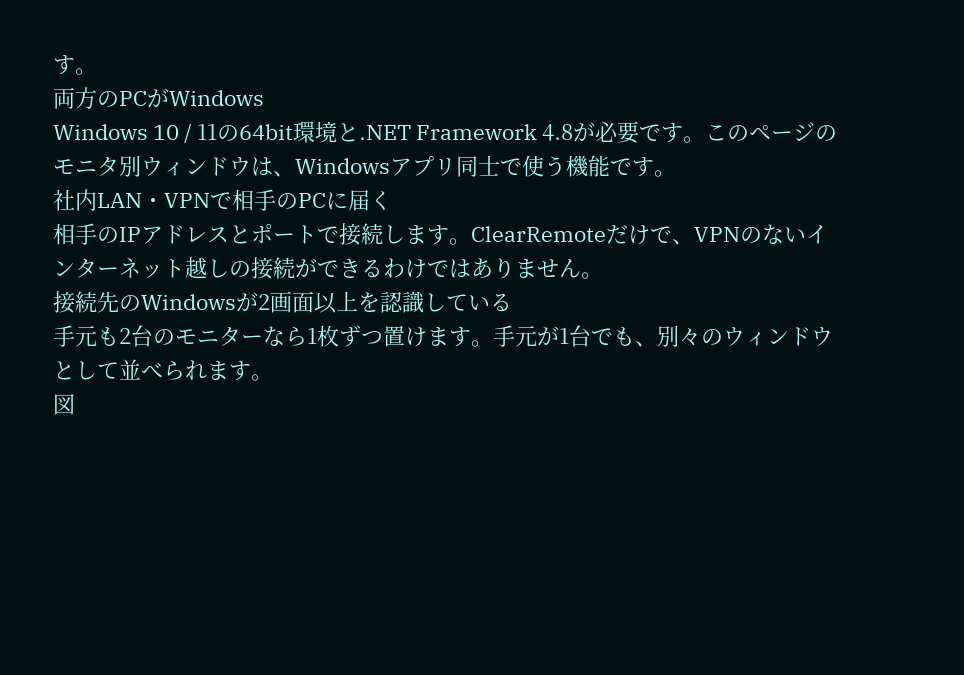す。
両方のPCがWindows
Windows 10 / 11の64bit環境と.NET Framework 4.8が必要です。このページのモニタ別ウィンドウは、Windowsアプリ同士で使う機能です。
社内LAN・VPNで相手のPCに届く
相手のIPアドレスとポートで接続します。ClearRemoteだけで、VPNのないインターネット越しの接続ができるわけではありません。
接続先のWindowsが2画面以上を認識している
手元も2台のモニターなら1枚ずつ置けます。手元が1台でも、別々のウィンドウとして並べられます。
図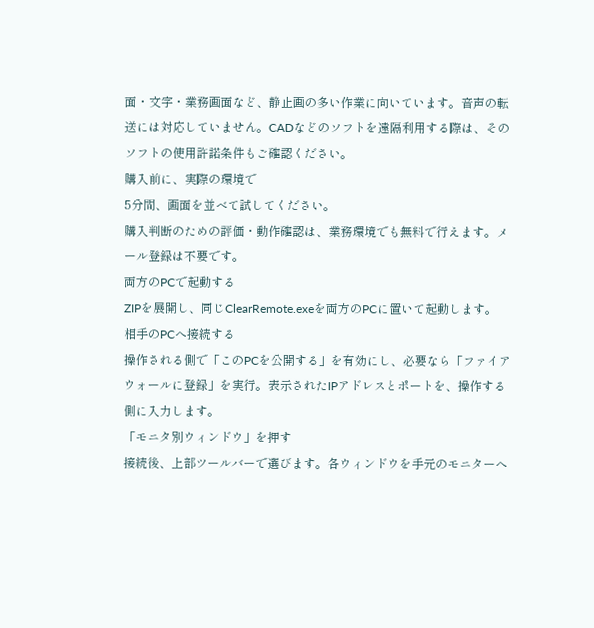面・文字・業務画面など、静止画の多い作業に向いています。音声の転送には対応していません。CADなどのソフトを遠隔利用する際は、そのソフトの使用許諾条件もご確認ください。
購入前に、実際の環境で
5分間、画面を並べて試してください。
購入判断のための評価・動作確認は、業務環境でも無料で行えます。メール登録は不要です。
両方のPCで起動する
ZIPを展開し、同じClearRemote.exeを両方のPCに置いて起動します。
相手のPCへ接続する
操作される側で「このPCを公開する」を有効にし、必要なら「ファイアウォールに登録」を実行。表示されたIPアドレスとポートを、操作する側に入力します。
「モニタ別ウィンドウ」を押す
接続後、上部ツールバーで選びます。各ウィンドウを手元のモニターへ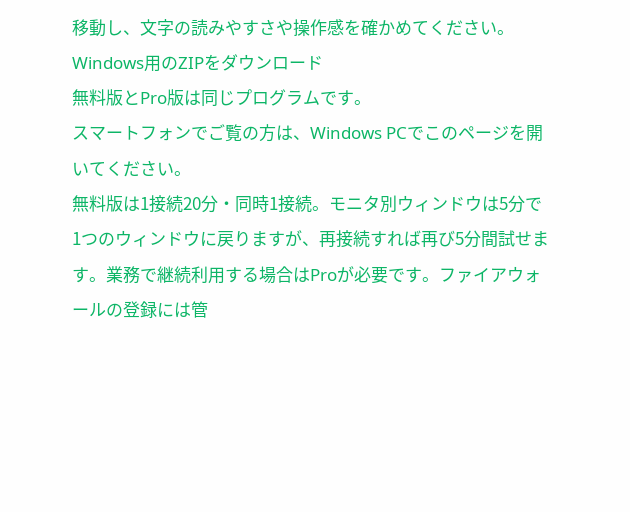移動し、文字の読みやすさや操作感を確かめてください。
Windows用のZIPをダウンロード
無料版とPro版は同じプログラムです。
スマートフォンでご覧の方は、Windows PCでこのページを開いてください。
無料版は1接続20分・同時1接続。モニタ別ウィンドウは5分で1つのウィンドウに戻りますが、再接続すれば再び5分間試せます。業務で継続利用する場合はProが必要です。ファイアウォールの登録には管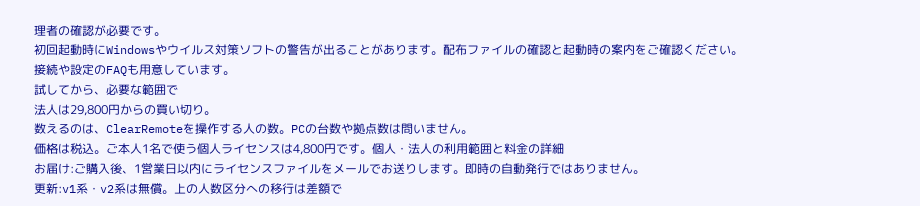理者の確認が必要です。
初回起動時にWindowsやウイルス対策ソフトの警告が出ることがあります。配布ファイルの確認と起動時の案内をご確認ください。接続や設定のFAQも用意しています。
試してから、必要な範囲で
法人は29,800円からの買い切り。
数えるのは、ClearRemoteを操作する人の数。PCの台数や拠点数は問いません。
価格は税込。ご本人1名で使う個人ライセンスは4,800円です。個人・法人の利用範囲と料金の詳細
お届け:ご購入後、1営業日以内にライセンスファイルをメールでお送りします。即時の自動発行ではありません。
更新:v1系・v2系は無償。上の人数区分への移行は差額で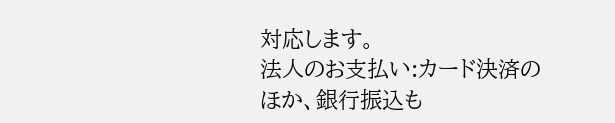対応します。
法人のお支払い:カード決済のほか、銀行振込も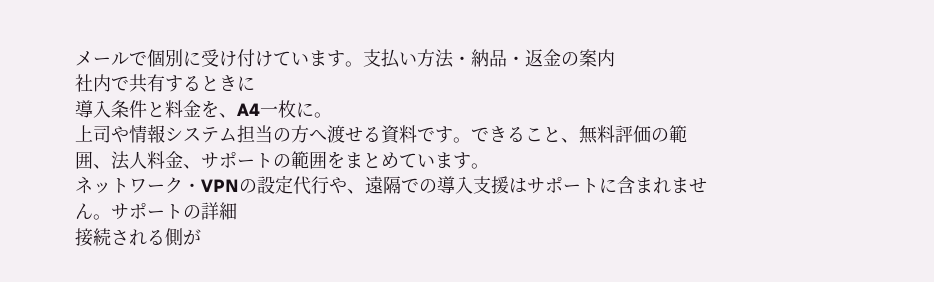メールで個別に受け付けています。支払い方法・納品・返金の案内
社内で共有するときに
導入条件と料金を、A4一枚に。
上司や情報システム担当の方へ渡せる資料です。できること、無料評価の範囲、法人料金、サポートの範囲をまとめています。
ネットワーク・VPNの設定代行や、遠隔での導入支援はサポートに含まれません。サポートの詳細
接続される側が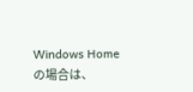Windows Homeの場合は、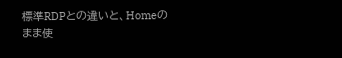標準RDPとの違いと、Homeのまま使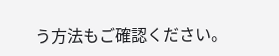う方法もご確認ください。